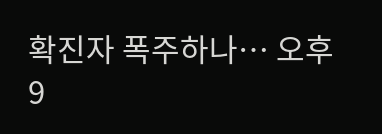확진자 폭주하나… 오후 9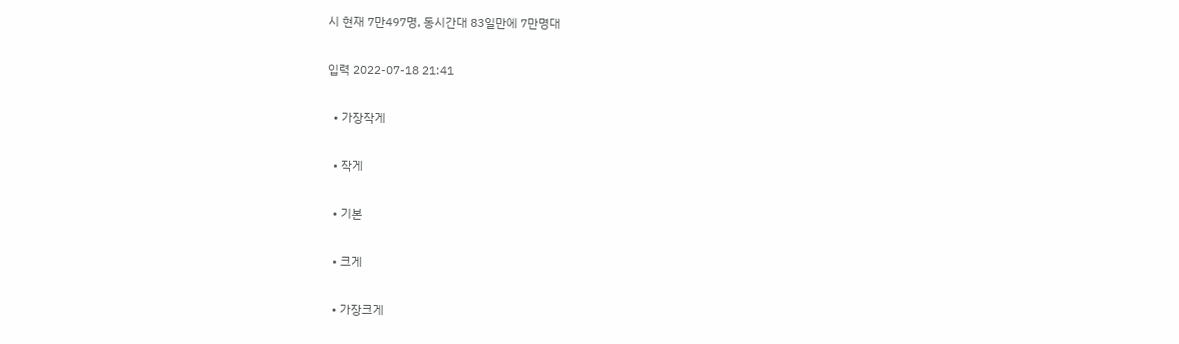시 현재 7만497명, 동시간대 83일만에 7만명대

입력 2022-07-18 21:41

  • 가장작게

  • 작게

  • 기본

  • 크게

  • 가장크게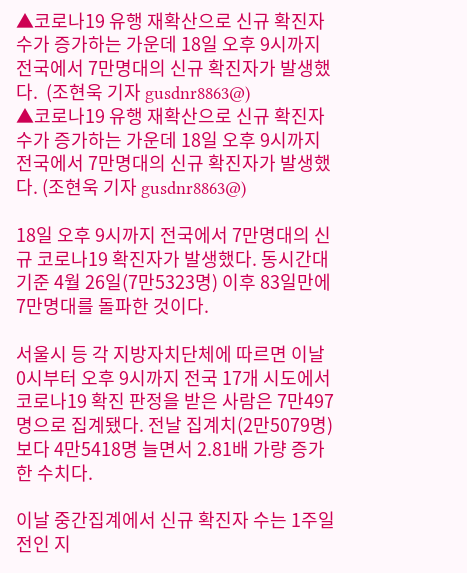▲코로나19 유행 재확산으로 신규 확진자 수가 증가하는 가운데 18일 오후 9시까지 전국에서 7만명대의 신규 확진자가 발생했다.  (조현욱 기자 gusdnr8863@)
▲코로나19 유행 재확산으로 신규 확진자 수가 증가하는 가운데 18일 오후 9시까지 전국에서 7만명대의 신규 확진자가 발생했다. (조현욱 기자 gusdnr8863@)

18일 오후 9시까지 전국에서 7만명대의 신규 코로나19 확진자가 발생했다. 동시간대 기준 4월 26일(7만5323명) 이후 83일만에 7만명대를 돌파한 것이다.

서울시 등 각 지방자치단체에 따르면 이날 0시부터 오후 9시까지 전국 17개 시도에서 코로나19 확진 판정을 받은 사람은 7만497명으로 집계됐다. 전날 집계치(2만5079명)보다 4만5418명 늘면서 2.81배 가량 증가한 수치다.

이날 중간집계에서 신규 확진자 수는 1주일 전인 지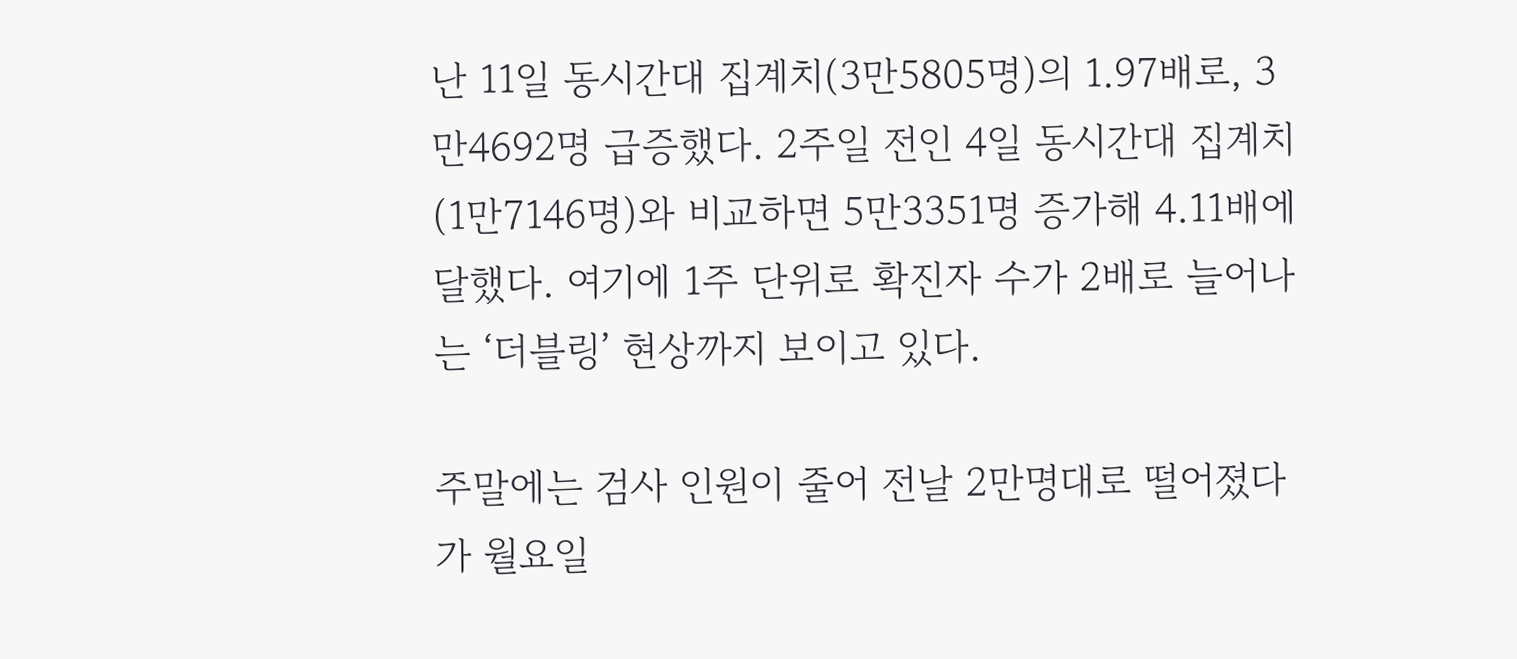난 11일 동시간대 집계치(3만5805명)의 1.97배로, 3만4692명 급증했다. 2주일 전인 4일 동시간대 집계치(1만7146명)와 비교하면 5만3351명 증가해 4.11배에 달했다. 여기에 1주 단위로 확진자 수가 2배로 늘어나는 ‘더블링’ 현상까지 보이고 있다.

주말에는 검사 인원이 줄어 전날 2만명대로 떨어졌다가 월요일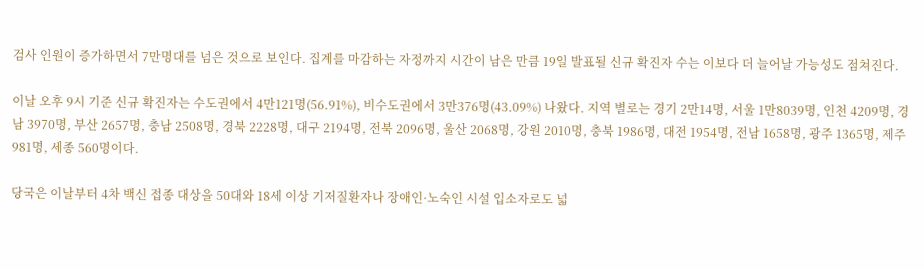검사 인원이 증가하면서 7만명대를 넘은 것으로 보인다. 집계를 마감하는 자정까지 시간이 남은 만큼 19일 발표될 신규 확진자 수는 이보다 더 늘어날 가능성도 점쳐진다.

이날 오후 9시 기준 신규 확진자는 수도권에서 4만121명(56.91%), 비수도권에서 3만376명(43.09%) 나왔다. 지역 별로는 경기 2만14명, 서울 1만8039명, 인천 4209명, 경남 3970명, 부산 2657명, 충남 2508명, 경북 2228명, 대구 2194명, 전북 2096명, 울산 2068명, 강원 2010명, 충북 1986명, 대전 1954명, 전남 1658명, 광주 1365명, 제주 981명, 세종 560명이다.

당국은 이날부터 4차 백신 접종 대상을 50대와 18세 이상 기저질환자나 장애인·노숙인 시설 입소자로도 넓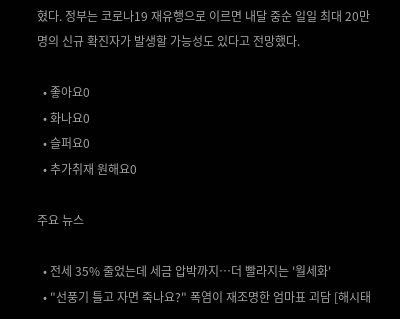혔다. 정부는 코로나19 재유행으로 이르면 내달 중순 일일 최대 20만명의 신규 확진자가 발생할 가능성도 있다고 전망했다.

  • 좋아요0
  • 화나요0
  • 슬퍼요0
  • 추가취재 원해요0

주요 뉴스

  • 전세 35% 줄었는데 세금 압박까지⋯더 빨라지는 '월세화'
  • "선풍기 틀고 자면 죽나요?" 폭염이 재조명한 엄마표 괴담 [해시태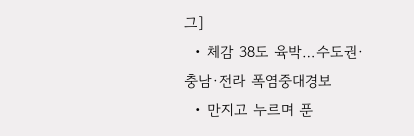그]
  • 체감 38도 육박…수도권·충남·전라 폭염중대경보
  • 만지고 누르며 푼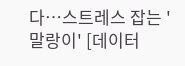다…스트레스 잡는 '말랑이' [데이터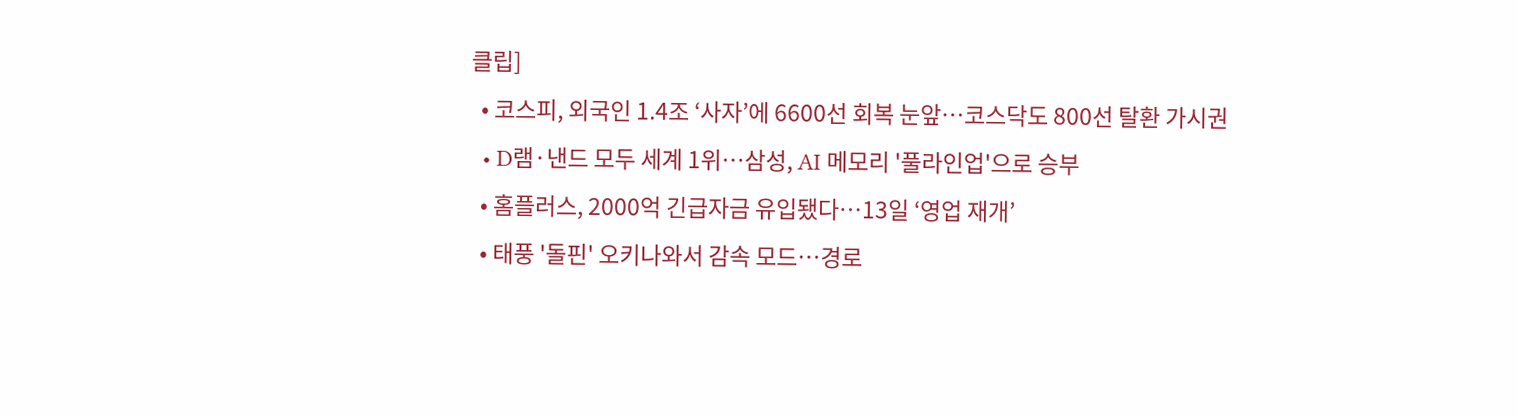클립]
  • 코스피, 외국인 1.4조 ‘사자’에 6600선 회복 눈앞…코스닥도 800선 탈환 가시권
  • D램·낸드 모두 세계 1위…삼성, AI 메모리 '풀라인업'으로 승부
  • 홈플러스, 2000억 긴급자금 유입됐다…13일 ‘영업 재개’
  • 태풍 '돌핀' 오키나와서 감속 모드…경로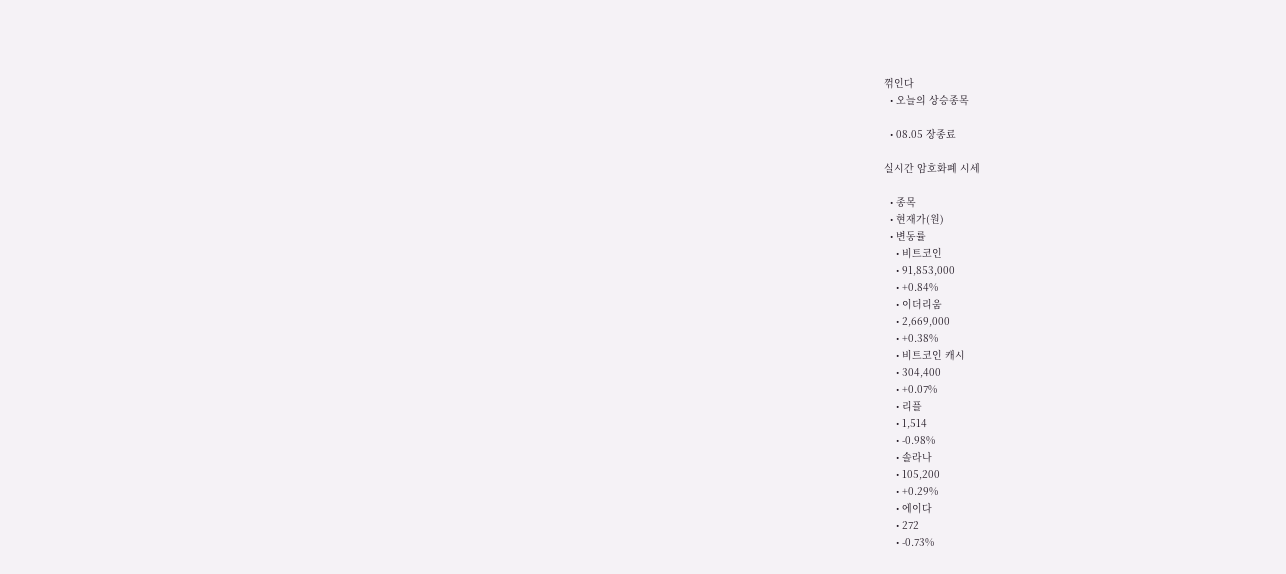꺾인다
  • 오늘의 상승종목

  • 08.05 장종료

실시간 암호화폐 시세

  • 종목
  • 현재가(원)
  • 변동률
    • 비트코인
    • 91,853,000
    • +0.84%
    • 이더리움
    • 2,669,000
    • +0.38%
    • 비트코인 캐시
    • 304,400
    • +0.07%
    • 리플
    • 1,514
    • -0.98%
    • 솔라나
    • 105,200
    • +0.29%
    • 에이다
    • 272
    • -0.73%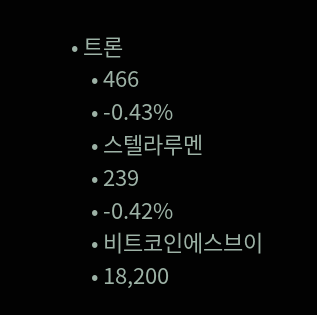• 트론
    • 466
    • -0.43%
    • 스텔라루멘
    • 239
    • -0.42%
    • 비트코인에스브이
    • 18,200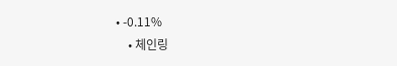• -0.11%
    • 체인링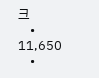크
    • 11,650
    •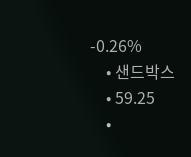-0.26%
    • 샌드박스
    • 59.25
    •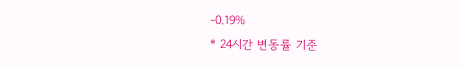-0.19%
* 24시간 변동률 기준